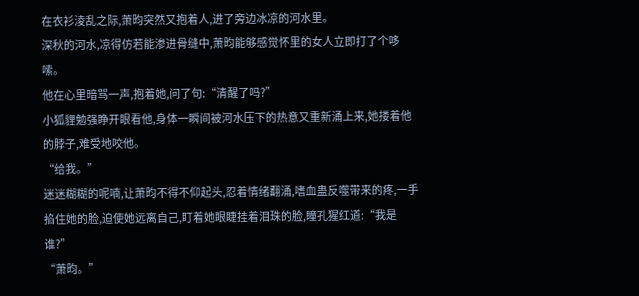在衣衫淩乱之际,萧昀突然又抱着人,进了旁边冰凉的河水里。
深秋的河水,凉得仿若能渗进骨缝中,萧昀能够感觉怀里的女人立即打了个哆嗦。
他在心里暗骂一声,抱着她,问了句:“清醒了吗?”
小狐貍勉强睁开眼看他,身体一瞬间被河水压下的热意又重新涌上来,她搂着他的脖子,难受地咬他。
“给我。”
迷迷糊糊的呢喃,让萧昀不得不仰起头,忍着情绪翻涌,嗜血蛊反噬带来的疼,一手掐住她的脸,迫使她远离自己,盯着她眼睫挂着泪珠的脸,瞳孔猩红道:“我是谁?”
“萧昀。”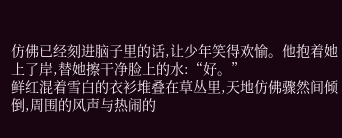仿佛已经刻进脑子里的话,让少年笑得欢愉。他抱着她上了岸,替她擦干净脸上的水:“好。”
鲜红混着雪白的衣衫堆叠在草丛里,天地仿佛骤然间倾倒,周围的风声与热闹的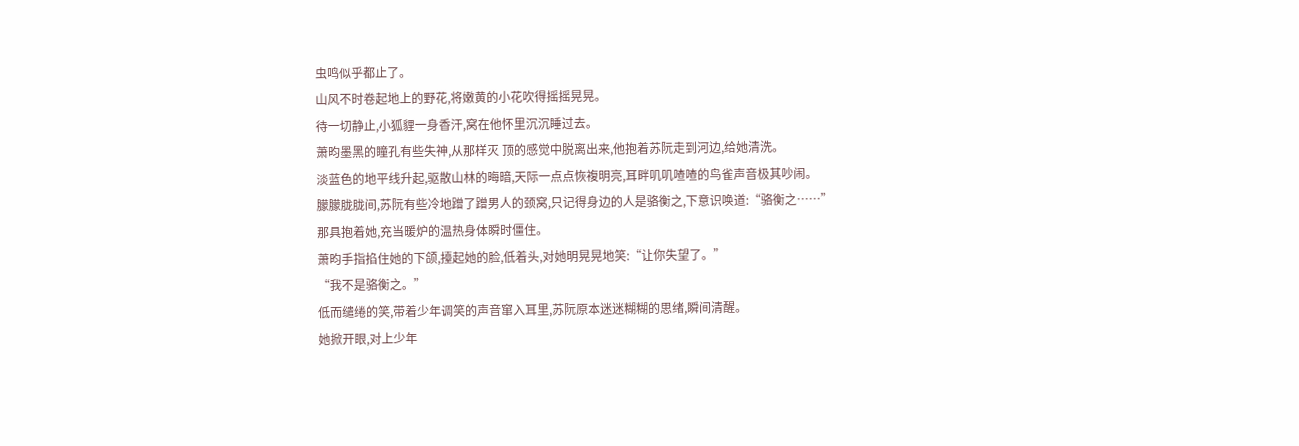虫鸣似乎都止了。
山风不时卷起地上的野花,将嫩黄的小花吹得摇摇晃晃。
待一切静止,小狐貍一身香汗,窝在他怀里沉沉睡过去。
萧昀墨黑的瞳孔有些失神,从那样灭 顶的感觉中脱离出来,他抱着苏阮走到河边,给她清洗。
淡蓝色的地平线升起,驱散山林的晦暗,天际一点点恢複明亮,耳畔叽叽喳喳的鸟雀声音极其吵闹。
朦朦胧胧间,苏阮有些冷地蹭了蹭男人的颈窝,只记得身边的人是骆衡之,下意识唤道:“骆衡之……”
那具抱着她,充当暖炉的温热身体瞬时僵住。
萧昀手指掐住她的下颌,擡起她的脸,低着头,对她明晃晃地笑:“让你失望了。”
“我不是骆衡之。”
低而缱绻的笑,带着少年调笑的声音窜入耳里,苏阮原本迷迷糊糊的思绪,瞬间清醒。
她掀开眼,对上少年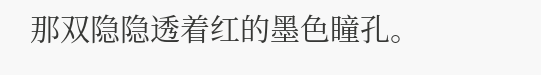那双隐隐透着红的墨色瞳孔。